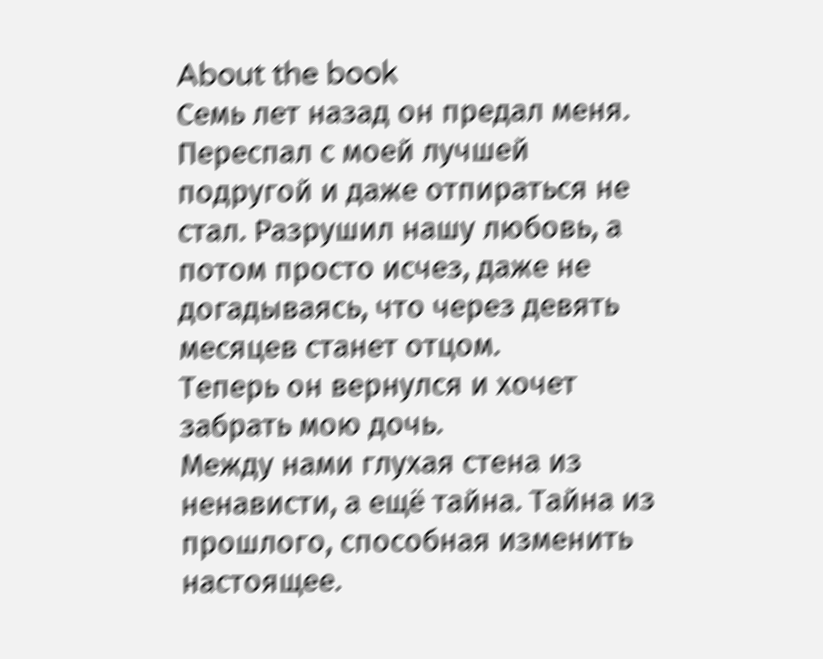About the book
Семь лет назад он предал меня. Переспал с моей лучшей подругой и даже отпираться не стал. Разрушил нашу любовь, а потом просто исчез, даже не догадываясь, что через девять месяцев станет отцом.
Теперь он вернулся и хочет забрать мою дочь.
Между нами глухая стена из ненависти, а ещё тайна. Тайна из прошлого, способная изменить настоящее.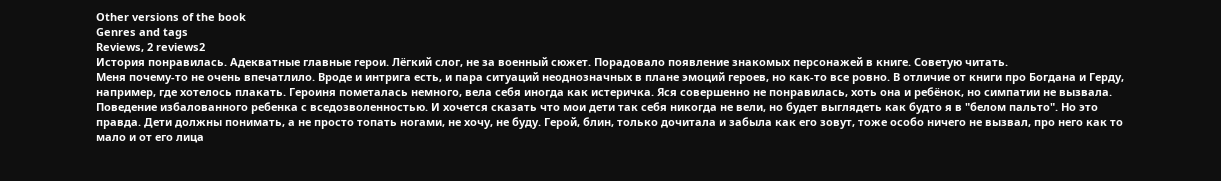Other versions of the book
Genres and tags
Reviews, 2 reviews2
История понравилась. Адекватные главные герои. Лёгкий слог, не за военный сюжет. Порадовало появление знакомых персонажей в книге. Советую читать.
Меня почему-то не очень впечатлило. Вроде и интрига есть, и пара ситуаций неоднозначных в плане эмоций героев, но как-то все ровно. В отличие от книги про Богдана и Герду, например, где хотелось плакать. Героиня пометалась немного, вела себя иногда как истеричка. Яся совершенно не понравилась, хоть она и ребёнок, но симпатии не вызвала. Поведение избалованного ребенка с вседозволенностью. И хочется сказать что мои дети так себя никогда не вели, но будет выглядеть как будто я в "белом пальто". Но это правда. Дети должны понимать, а не просто топать ногами, не хочу, не буду. Герой, блин, только дочитала и забыла как его зовут, тоже особо ничего не вызвал, про него как то мало и от его лица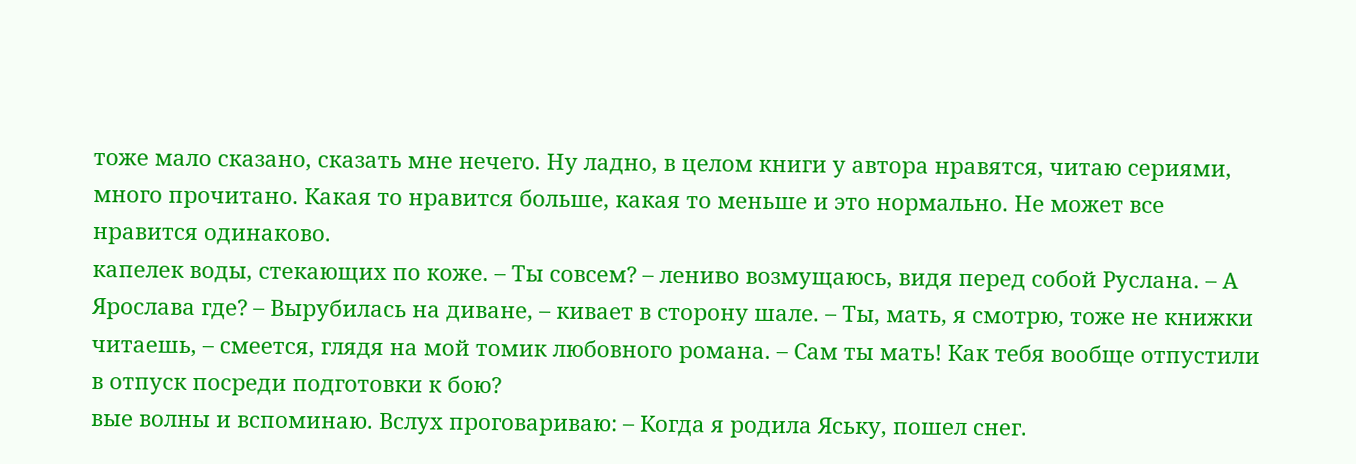тоже мало сказано, сказать мне нечего. Ну ладно, в целом книги у автора нравятся, читаю сериями, много прочитано. Какая то нравится больше, какая то меньше и это нормально. Не может все нравится одинаково.
капелек воды, стекающих по коже. – Ты совсем? – лениво возмущаюсь, видя перед собой Руслана. – А Ярослава где? – Вырубилась на диване, – кивает в сторону шале. – Ты, мать, я смотрю, тоже не книжки читаешь, – смеется, глядя на мой томик любовного романа. – Сам ты мать! Как тебя вообще отпустили в отпуск посреди подготовки к бою?
вые волны и вспоминаю. Вслух проговариваю: – Когда я родила Яську, пошел снег.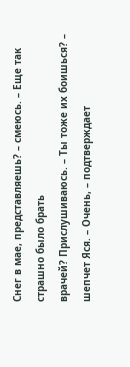Снег в мае, представляешь? – смеюсь. – Еще так страшно было брать
врачей? Прислушиваюсь. – Ты тоже их боишься? – шепчет Яся. – Очень, – подтверждает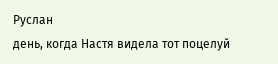Руслан
день, когда Настя видела тот поцелуй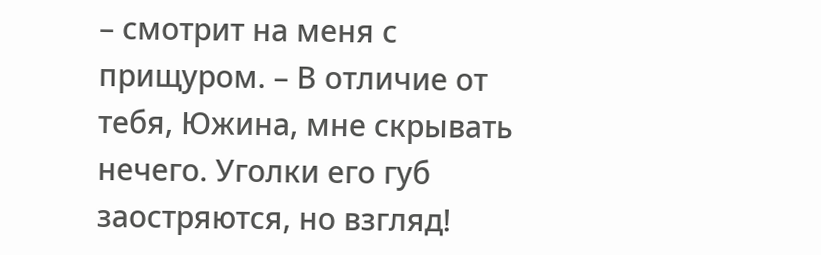– смотрит на меня с прищуром. – В отличие от тебя, Южина, мне скрывать нечего. Уголки его губ заостряются, но взгляд!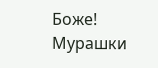Боже! Мурашки